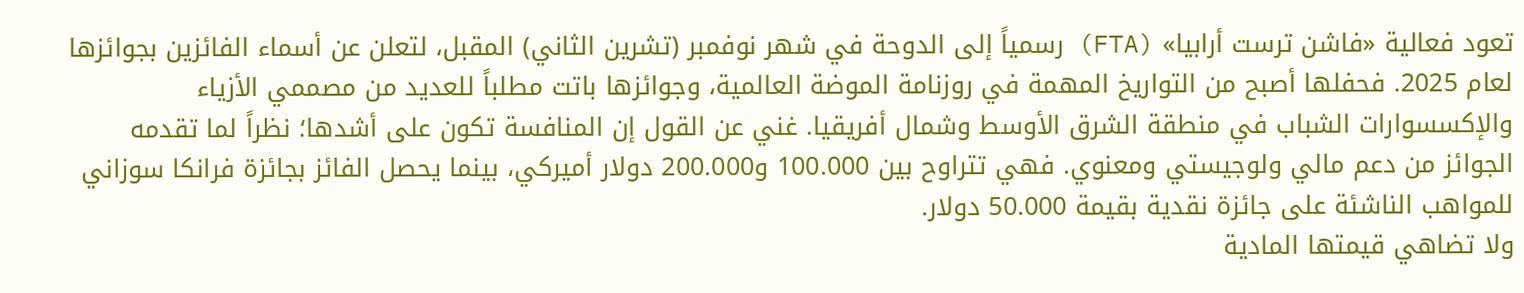تعود فعالية «فاشن ترست أرابيا» (FTA) رسمياً إلى الدوحة في شهر نوفمبر (تشرين الثاني) المقبل، لتعلن عن أسماء الفائزين بجوائزها لعام 2025. فحفلها أصبح من التواريخ المهمة في روزنامة الموضة العالمية، وجوائزها باتت مطلباً للعديد من مصممي الأزياء والإكسسوارات الشباب في منطقة الشرق الأوسط وشمال أفريقيا. غني عن القول إن المنافسة تكون على أشدها؛ نظراً لما تقدمه الجوائز من دعم مالي ولوجيستي ومعنوي. فهي تتراوح بين 100.000 و200.000 دولار أميركي، بينما يحصل الفائز بجائزة فرانكا سوزاني للمواهب الناشئة على جائزة نقدية بقيمة 50.000 دولار.
ولا تضاهي قيمتها المادية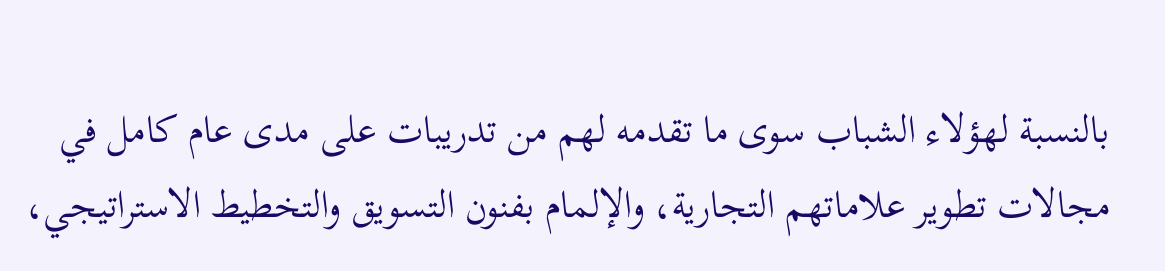بالنسبة لهؤلاء الشباب سوى ما تقدمه لهم من تدريبات على مدى عام كامل في مجالات تطوير علاماتهم التجارية، والإلمام بفنون التسويق والتخطيط الاستراتيجي،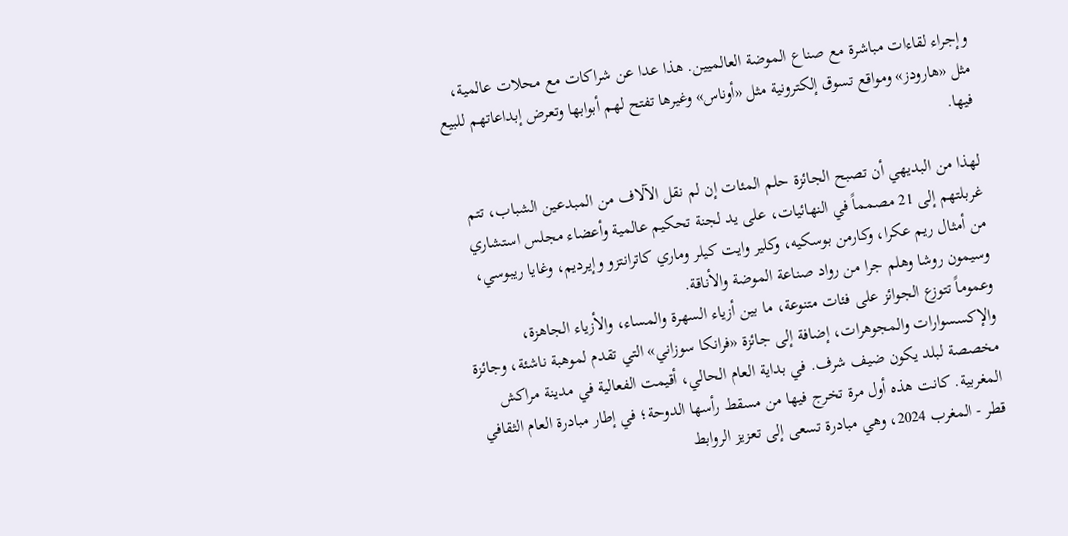وإجراء لقاءات مباشرة مع صناع الموضة العالميين. هذا عدا عن شراكات مع محلات عالمية، مثل «هارودز» ومواقع تسوق إلكترونية مثل «أوناس» وغيرها تفتح لهم أبوابها وتعرض إبداعاتهم للبيع فيها.

لهذا من البديهي أن تصبح الجائزة حلم المئات إن لم نقل الآلاف من المبدعين الشباب، تتم غربلتهم إلى 21 مصمماً في النهائيات، على يد لجنة تحكيم عالمية وأعضاء مجلس استشاري من أمثال ريم عكرا، وكارمن بوسكيه، وكلير وايت كيلر وماري كاترانتزو وإيرديم، وغايا ريبوسي، وسيمون روشا وهلم جرا من رواد صناعة الموضة والأناقة.
وعموماً تتوزع الجوائز على فئات متنوعة، ما بين أزياء السهرة والمساء، والأزياء الجاهزة، والإكسسوارات والمجوهرات، إضافة إلى جائزة «فرانكا سوزاني» التي تقدم لموهبة ناشئة، وجائزة مخصصة لبلد يكون ضيف شرف. في بداية العام الحالي، أقيمت الفعالية في مدينة مراكش المغربية. كانت هذه أول مرة تخرج فيها من مسقط رأسها الدوحة؛ في إطار مبادرة العام الثقافي قطر - المغرب 2024، وهي مبادرة تسعى إلى تعزيز الروابط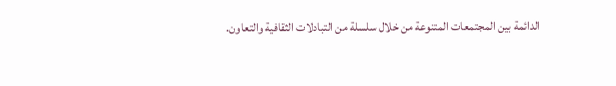الدائمة بين المجتمعات المتنوعة من خلال سلسلة من التبادلات الثقافية والتعاون.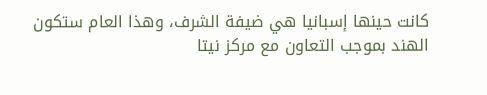كانت حينها إسبانيا هي ضيفة الشرف، وهذا العام ستكون الهند بموجب التعاون مع مركز نيتا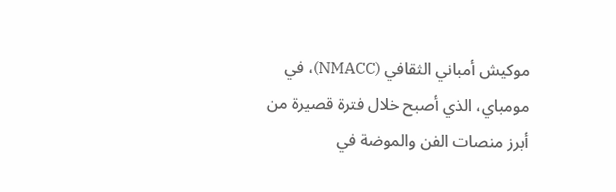موكيش أمباني الثقافي (NMACC)، في مومباي، الذي أصبح خلال فترة قصيرة من أبرز منصات الفن والموضة في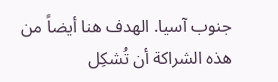جنوب آسيا. الهدف هنا أيضاً من هذه الشراكة أن تُشكِل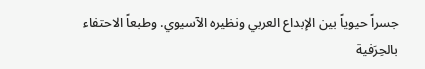جسراً حيوياً بين الإبداع العربي ونظيره الآسيوي. وطبعاً الاحتفاء بالحِرَفية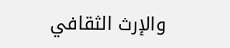والإرث الثقافي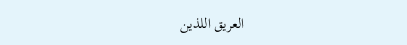العريق اللذين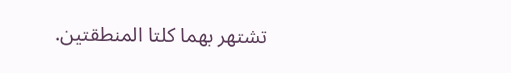تشتهر بهما كلتا المنطقتين.